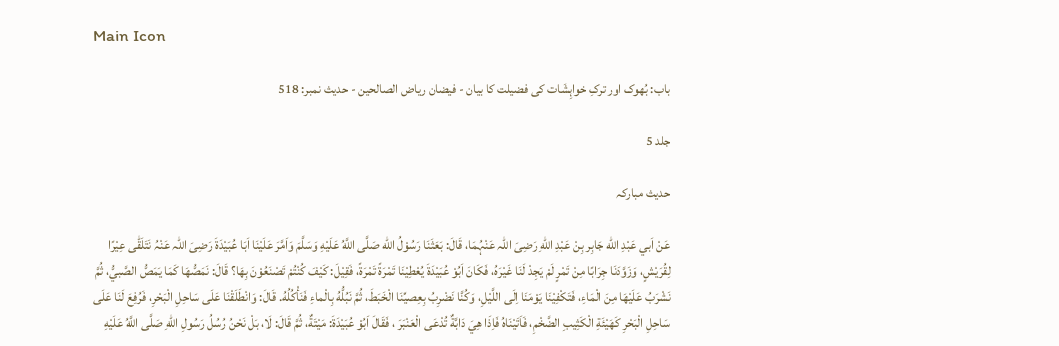Main Icon

باب: بُھوک اور ترکِ خواہِشَات کی فضیلت کا بیان - فیضان ریاض الصالحین - حدیث نمبر: 518

جلد 5

حدیث مبارکہ

عَنْ اَبي عَبْدِ الله جَابِر بِنْ عَبْدِ اللهِ رَضِیَ اللہ عَنْہُمَا، قَالَ: بَعَثَنَا رَسُوْلُ الله صَلَّى اللَّهُ عَلَيْهِ وَسَلَّمَ وَاَمَّرَ عَلَيْنَا اَبَا عُبَيْدَةَ رَضِیَ اللہ عَنْہُ نَتَلَقّٰى عِيْرًا لِقُرَيْشٍ، وَزَوَّدَنَا جِرَابًا مِنْ تَمْرٍ لَمْ يَجِدْ لَنَا غَيْرَهُ، فَكَانَ اَبُوْ عُبَيْدَةَ يُعْطِيْنَا تَمْرَةً تَمْرَةً، فَقِيْلَ: كَيْفَ كُنْتُمْ تَصْنَعُوْنَ بِهَا؟ قَالَ: نَمَصُّهَا كَمَا يَمَصُّ الصَّبيُّ، ثُمَّ نَشْرَبُ عَلَيْهَا مِنَ الْمَاءِ، فَتَكْفِيْنَا يَوْمَنَا اِلَى اللَّيْلِ، وَكُنَّا نَضْرِبُ بِعِصيِّنَا الْخَبَطَ، ثُمَّ نَبُلُّهُ بِالْماءِ فَنَأْكُلُهُ. قَالَ: وَانْطَلَقْنَا عَلَى سَاحِلِ الْبَحْرِ، فَرُفِعَ لَنَا عَلَى سَاحِلِ الْبَحْرِ كَهَيْئَةِ الْكَثِيبِ الضَّخْمِ، فَاَتَيْنَاهُ فَاِذَا هِيَ دَابَّةٌ تُدْعَى الْعَنْبَرَ ، فَقَالَ اَبُوْ عُبَيْدَةَ: مَيْتَةٌ، ثُمَّ قَالَ: لَا، بَلْ نَحْنُ رُسُلُ رَسُولِ اللهِ صَلَّى اللَّهُ عَلَيْهِ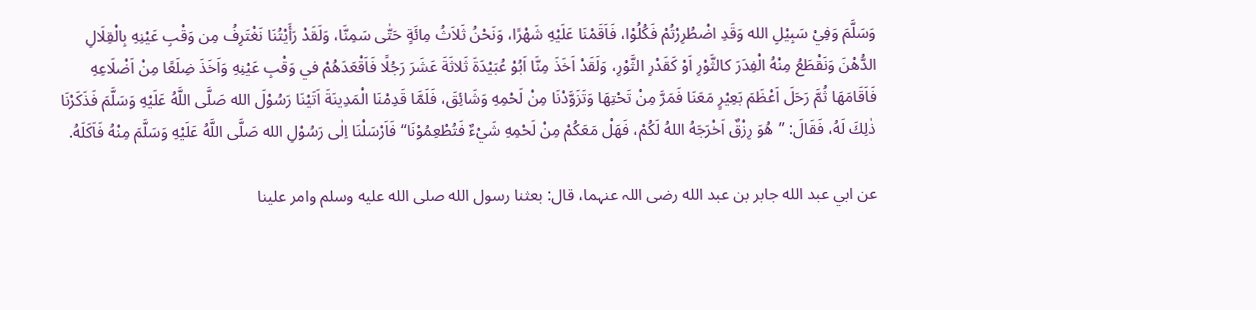وَسَلَّمَ وَفِيْ سَبِيْلِ الله وَقَدِ اضْطُرِرْتُمْ فَكُلُوْا، فَاَقَمْنَا عَلَيْهِ شَهْرًا، وَنَحْنُ ثَلاَثُ مِائَةٍ حَتّٰی سَمِنَّا، وَلَقَدْ رَأَيْتُنَا نَغْتَرِفُ مِن وَقْبِ عَيْنِهِ بِالْقِلَالِ الدُّهْنَ وَنَقْطَعُ مِنْهُ الْفِدَرَ كالثَّوْرِ اَوْ كَقَدْرِ الثَّوْرِ، وَلَقَدْ اَخَذَ مِنَّا اَبُوْ عُبَيْدَةَ ثَلاثَةَ عَشَرَ رَجُلًا فَاَقْعَدَهُمْ في وَقْبِ عَيْنِهِ وَاَخَذَ ضِلَعًا مِنْ اَضْلَاعِهِ فَاَقَامَهَا ثُمَّ رَحَلَ اَعْظَمَ بَعِيْرٍ مَعَنَا فَمَرَّ مِنْ تَحْتِهَا وَتَزَوَّدْنَا مِنْ لَحْمِهِ وَشَائِقَ، فَلَمَّا قَدِمْنَا الْمَدِينَةَ اَتَيْنَا رَسُوْلَ الله صَلَّى اللَّهُ عَلَيْهِ وَسَلَّمَ فَذَكَرْنَا ذٰلِكَ لَهُ، فَقَالَ: ”هُوَ رِزْقٌ اَخْرَجَهُ اللهُ لَكُمْ، فَهَلْ مَعَكُمْ مِنْ لَحْمِهِ شَيْءٌ فَتُطْعِمُوْنَا“ فَاَرْسَلْنَا اِلٰی رَسُوْلِ الله صَلَّى اللَّهُ عَلَيْهِ وَسَلَّمَ مِنْهُ فَاَكَلَهُ.

عن ابي عبد الله جابر بن عبد الله رضی اللہ عنہما، قال: بعثنا رسول الله صلى الله عليه وسلم وامر علينا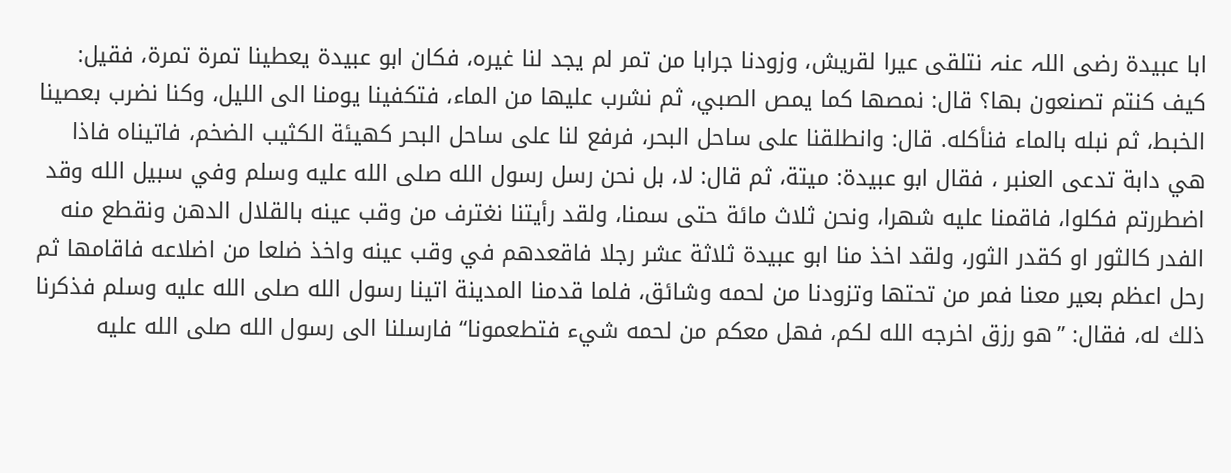ابا عبيدة رضی اللہ عنہ نتلقى عيرا لقريش، وزودنا جرابا من تمر لم يجد لنا غيره، فكان ابو عبيدة يعطينا تمرة تمرة، فقيل: كيف كنتم تصنعون بها؟ قال: نمصها كما يمص الصبي، ثم نشرب عليها من الماء، فتكفينا يومنا الى الليل، وكنا نضرب بعصينا الخبط، ثم نبله بالماء فنأكله. قال: وانطلقنا على ساحل البحر، فرفع لنا على ساحل البحر كهيئة الكثيب الضخم، فاتيناه فاذا هي دابة تدعى العنبر ، فقال ابو عبيدة: ميتة، ثم قال: لا، بل نحن رسل رسول الله صلى الله عليه وسلم وفي سبيل الله وقد اضطررتم فكلوا، فاقمنا عليه شهرا، ونحن ثلاث مائة حتی سمنا، ولقد رأيتنا نغترف من وقب عينه بالقلال الدهن ونقطع منه الفدر كالثور او كقدر الثور، ولقد اخذ منا ابو عبيدة ثلاثة عشر رجلا فاقعدهم في وقب عينه واخذ ضلعا من اضلاعه فاقامها ثم رحل اعظم بعير معنا فمر من تحتها وتزودنا من لحمه وشائق، فلما قدمنا المدينة اتينا رسول الله صلى الله عليه وسلم فذكرنا ذلك له، فقال: ”هو رزق اخرجه الله لكم، فهل معكم من لحمه شيء فتطعمونا“ فارسلنا الی رسول الله صلى الله عليه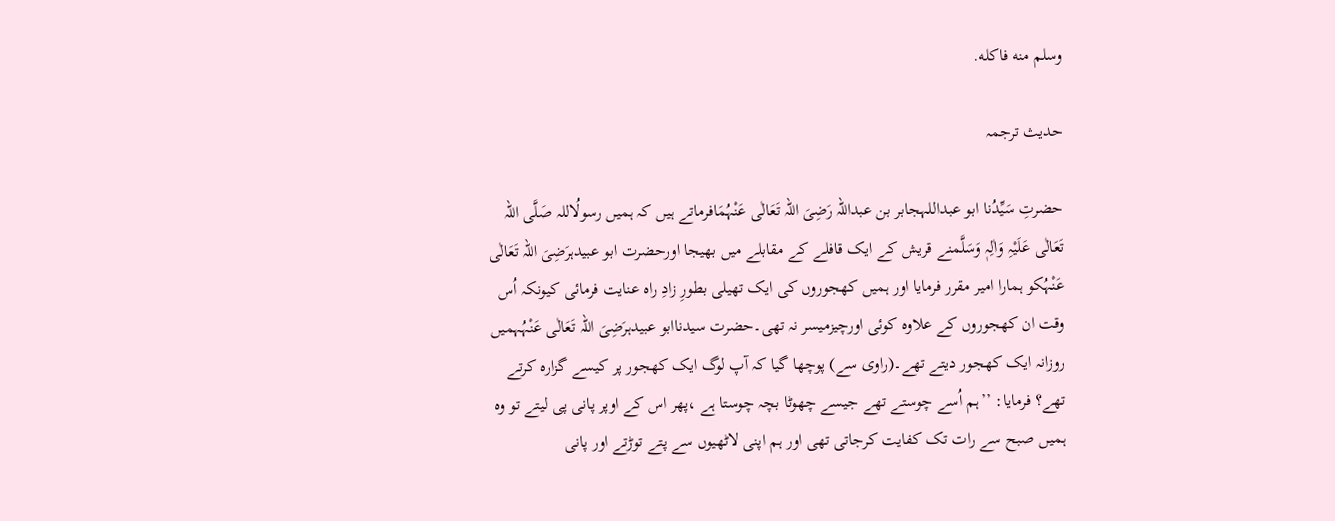وسلم منه فاكله.

حدیث ترجمہ

حضرتِ سَیِّدُنا ابو عبداللہجابر بن عبداللہ رَضِیَ اللہ تَعَالٰی عَنْہُمَافرماتے ہیں کہ ہمیں رسولُاللہ صَلَّی اللہ تَعَالٰی عَلَیْہِ وَاٰلِہٖ وَسَلَّمنے قریش کے ایک قافلے کے مقابلے میں بھیجا اورحضرت ابو عبیدہرَضِیَ اللہ تَعَالٰی عَنْہُکو ہمارا امیر مقرر فرمایا اور ہمیں کھجوروں کی ایک تھیلی بطورِ زادِ راہ عنایت فرمائی کیونکہ اُس وقت ان کھجوروں کے علاوہ کوئی اورچیزمیسر نہ تھی۔حضرت سیدناابو عبیدہرَضِیَ اللہ تَعَالٰی عَنْہُہمیں روزانہ ایک کھجور دیتے تھے۔(راوی سے) پوچھا گیا کہ آپ لوگ ایک کھجور پر کیسے گزارہ کرتے تھے؟ فرمایا: ’’ہم اُسے چوستے تھے جیسے چھوٹا بچہ چوستا ہے ،پھر اس کے اوپر پانی پی لیتے تو وہ ہمیں صبح سے رات تک کفایت کرجاتی تھی اور ہم اپنی لاٹھیوں سے پتے توڑتے اور پانی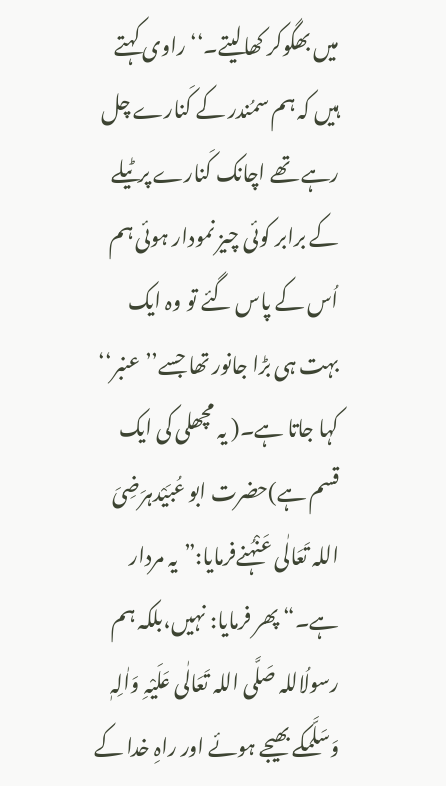میں بھگوکر کھالیتے۔‘‘ راوی کہتے ہیں کہ ہم سمُندر کے کَنارے چل رہے تھے اچانک کَنارے پرٹیلے کے برابر کوئی چیز نمودار ہوئی ہم اُس کے پاس گئے تو وہ ایک بہت ہی بڑا جانور تھا جسے’’عنبر‘‘ کہا جاتا ہے۔( یہ مچھلی کی ایک قسم ہے)حضرت ابو عُبَیْدہرَضِیَ اللہ تَعَالٰی عَنْہُنےفرمایا:”یہ مردار ہے۔“ پھر فرمایا: نہیں،بلکہ ہم رسولُاللہ صَلَّی اللہ تَعَالٰی عَلَیْہِ وَاٰلِہٖ وَسَلَّمکے بھیجے ہوئے اور راہِ خدا کے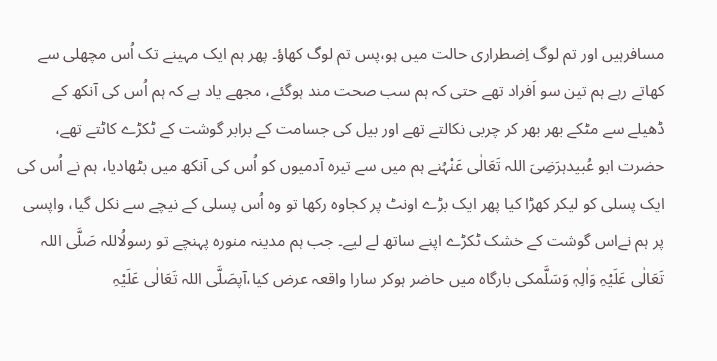مسافرہیں اور تم لوگ اِضطراری حالت میں ہو،پس تم لوگ کھاؤ۔ پھر ہم ایک مہینے تک اُس مچھلی سے کھاتے رہے ہم تین سو اَفراد تھے حتی کہ ہم سب صحت مند ہوگئے، مجھے یاد ہے کہ ہم اُس کی آنکھ کے ڈھیلے سے مٹکے بھر بھر کر چربی نکالتے تھے اور بیل کی جسامت کے برابر گوشت کے ٹکڑے کاٹتے تھے، حضرت ابو عُبیدہرَضِیَ اللہ تَعَالٰی عَنْہُنے ہم میں سے تیرہ آدمیوں کو اُس کی آنکھ میں بٹھادیا، ہم نے اُس کی ایک پسلی کو لیکر کھڑا کیا پھر ایک بڑے اونٹ پر کجاوہ رکھا تو وہ اُس پسلی کے نیچے سے نکل گیا، واپسی پر ہم نےاس گوشت کے خشک ٹکڑے اپنے ساتھ لے لیے۔ جب ہم مدینہ منورہ پہنچے تو رسولُاللہ صَلَّی اللہ تَعَالٰی عَلَیْہِ وَاٰلِہٖ وَسَلَّمکی بارگاہ میں حاضر ہوکر سارا واقعہ عرض کیا،آپصَلَّی اللہ تَعَالٰی عَلَیْہِ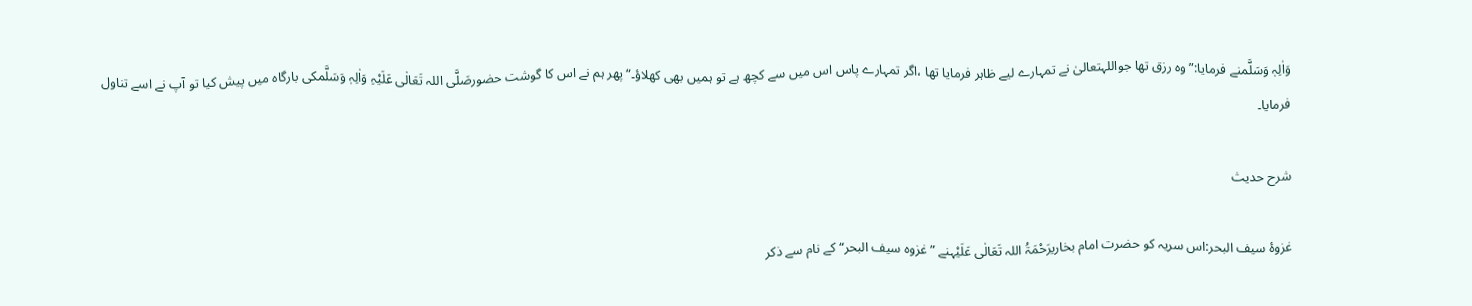وَاٰلِہٖ وَسَلَّمنے فرمایا:”وہ رزق تھا جواللہتعالیٰ نے تمہارے لیے ظاہر فرمایا تھا ،اگر تمہارے پاس اس میں سے کچھ ہے تو ہمیں بھی کھلاؤ۔“پھر ہم نے اس کا گوشت حضورصَلَّی اللہ تَعَالٰی عَلَیْہِ وَاٰلِہٖ وَسَلَّمکی بارگاہ میں پیش کیا تو آپ نے اسے تناول فرمایا۔

شرح حدیث

غزوۂ سیف البحر:اس سریہ کو حضرت امام بخاریرَحْمَۃُ اللہ تَعَالٰی عَلَیْہنے ”غزوہ سیف البحر“ کے نام سے ذکر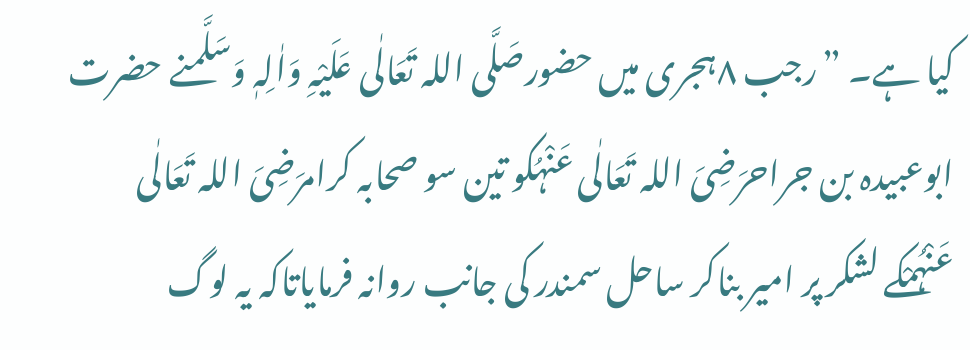کیا ہے۔ ”رجب ۸ہجری میں حضورصَلَّی اللہ تَعَالٰی عَلَیْہِ وَاٰلِہٖ وَسَلَّمنے حضرت ابوعبیدہ بن جراحرَضِیَ اللہ تَعَالٰی عَنْہُکو تین سو صحابہ کرامرَضِیَ اللہ تَعَالٰی عَنْہُمْکے لشکر پر امیر بناکر ساحل سمندر کی جانب روانہ فرمایاتاکہ یہ لوگ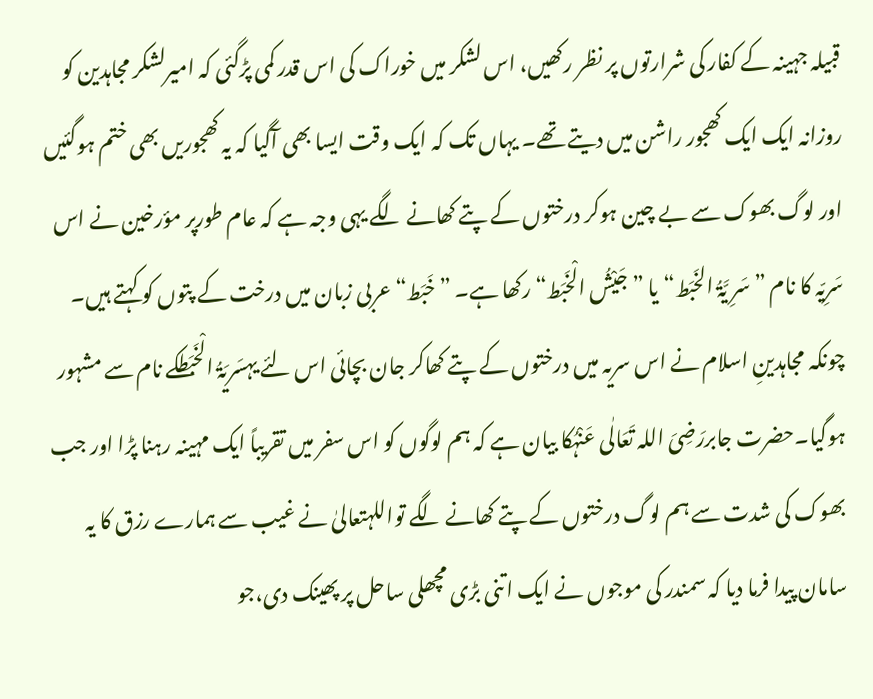قبیلہ جہینہ کے کفار کی شرارتوں پر نظر رکھیں، اس لشکر میں خوراک کی اس قدر کمی پڑگئی کہ امیرلشکر مجاہدین کو روزانہ ایک ایک کھجور راشن میں دیتے تھے۔ یہاں تک کہ ایک وقت ایسا بھی آگیا کہ یہ کھجوریں بھی ختم ہوگئیں اور لوگ بھوک سے بے چین ہوکر درختوں کے پتے کھانے لگے یہی وجہ ہے کہ عام طورپر مؤرخین نے اس سَرِیّہ کا نام ”سَرِ یَّۃُ الخَبَط“یا ”جَیْشُ الْخَبَط“ رکھا ہے۔ ”خَبَط“عربی زبان میں درخت کے پتوں کو کہتے ہیں۔ چونکہ مجاہدینِ اسلام نے اس سریہ میں درختوں کے پتے کھاکر جان بچائی اس لئے یہسَریَۃُ الْخَبَطکے نام سے مشہور ہوگیا۔حضرت جابررَضِیَ اللہ تَعَالٰی عَنْہُکا بیان ہے کہ ہم لوگوں کو اس سفر میں تقریباً ایک مہینہ رہنا پڑا اور جب بھوک کی شدت سے ہم لوگ درختوں کے پتے کھانے لگے تواللہتعالیٰ نے غیب سے ہمارے رزق کا یہ سامان پیدا فرما دیا کہ سمندر کی موجوں نے ایک اتنی بڑی مچھلی ساحل پر پھینک دی،جو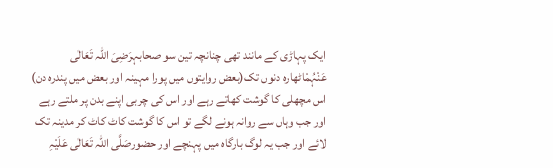ایک پہاڑی کے مانند تھی چنانچہ تین سو صحابہرَضِیَ اللہ تَعَالٰی عَنْہُمْاٹھارہ دنوں تک(بعض روایتوں میں پورا مہینہ اور بعض میں پندرہ دن) اس مچھلی کا گوشت کھاتے رہے اور اس کی چربی اپنے بدن پر ملتے رہے اور جب وہاں سے روانہ ہونے لگے تو اس کا گوشت کاٹ کاٹ کر مدینہ تک لائے اور جب یہ لوگ بارگاہ میں پہنچے اور حضورصَلَّی اللہ تَعَالٰی عَلَیْہِ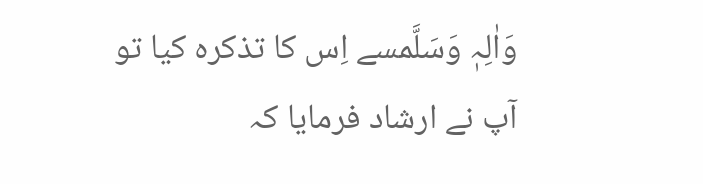وَاٰلِہٖ وَسَلَّمسے اِس کا تذکرہ کیا تو آپ نے ارشاد فرمایا کہ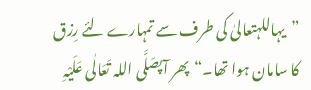”یہاللہتعالیٰ کی طرف سے تمہارے لئے رِزق کا سامان ہوا تھا۔“پھر آپصَلَّی اللہ تَعَالٰی عَلَیْہِ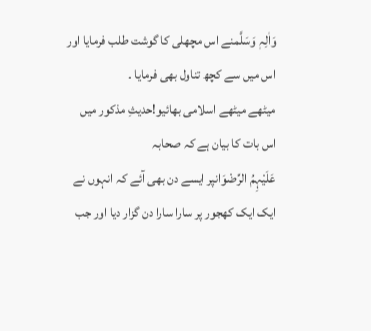وَاٰلِہٖ وَسَلَّمنے اس مچھلی کا گوشت طلب فرمایا اور اس میں سے کچھ تناول بھی فرمایا ۔
میٹھے میٹھے اسلامی بھائیو!حدیثِ مذکور میں اس بات کا بیان ہے کہ صحابہ
عَلَیْہِمُ الرِّضْوَانپر ایسے دن بھی آئے کہ انہوں نے ایک ایک کھجور پر سارا سارا دن گزار دیا اور جب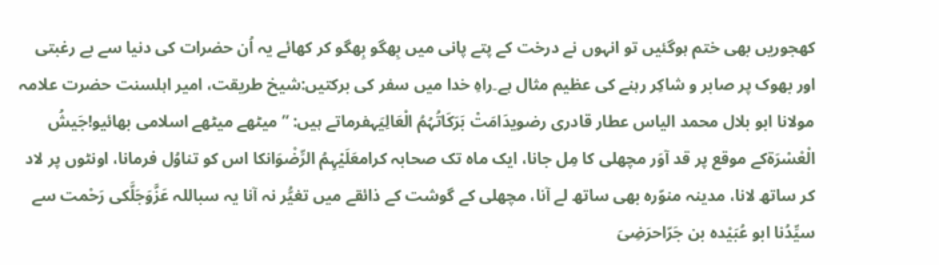کھجوریں بھی ختم ہوگئیں تو انہوں نے درخت کے پتے پانی میں بِھگو بِھگو کر کھائے یہ اُن حضرات کی دنیا سے بے رغبتی اور بھوک پر صابر و شاکِر رہنے کی عظیم مثال ہے۔راہِ خدا میں سفر کی برکتیں:شیخ طریقت، امیر اہلسنت حضرت علامہ مولانا ابو بلال محمد الیاس عطار قادری رضویدَامَتْ بَرَکَاتُہُمُ الْعَالِیَہفرماتے ہیں: ”میٹھے میٹھے اسلامی بھائیو!جَیشُ الْعْسْرَۃکے موقع پر قد آوَر مچھلی کا مِل جانا، ایک ماہ تک صحابہ کرامعَلَیْہِمُ الرِّضْوَانکا اس کو تناوُل فرمانا، اونٹوں پر لاد کر ساتھ لانا، مدینہ منوّرہ بھی ساتھ لے آنا، مچھلی کے گوشت کے ذائقے میں تغیُّر نہ آنا یہ سباللہ عَزَّوَجَلَّکی رَحْمت سے سیِّدُنا ابو عُبَیْدہ بن جَرّاحرَضِیَ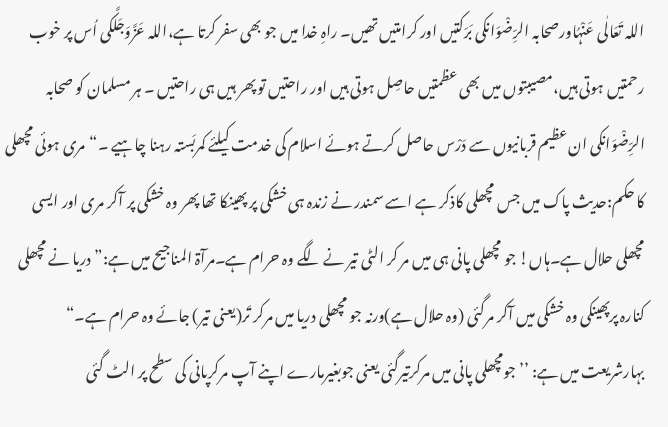اللہ تَعَالٰی عَنْہُاورصحابہ الرِّضْوَانکی بَرَکتیں اور کرامتیں تھیں۔ راہِ خدا میں جو بھی سفر کرتا ہے،اللہ عَزَّوَجَلَّکی اُس پر خوب رحمتیں ہوتی ہیں،مصیبتوں میں بھی عظمتیں حاصِل ہوتی ہیں اور راحتیں تو پھر ہیں ہی راحتیں ۔ ہر مسلمان کو صحابہ الرِّضْوَانکی ان عظیم قربانیوں سے دَرْس حاصل کرتے ہوئے اسلام کی خدمت کیلئے کمربَستہ رہنا چاہیے ۔“مری ہوئی مچھلی کا حکم:حدیث پاک میں جس مچھلی کاذکر ہے اسے سمندر نے زندہ ہی خشکی پر پھینکا تھا پھر وہ خشکی پر آکر مری اور ایسی مچھلی حلال ہے۔ہاں! جو مچھلی پانی ہی میں مر کر الٹی تیر نے لگے وہ حرام ہے۔مرآۃ المناجیح میں ہے:”دریا نے مچھلی کنارہ پرپھینکی وہ خشکی میں آکر مرگئی (وہ حلال ہے)ورنہ جو مچھلی دریا میں مرکر تَر(یعنی تیر) جائے وہ حرام ہے۔“ بہارشریعت میں ہے: ’’جومچھلی پانی میں مرکرتیرگئی یعنی جوبغیرمارے اپنے آپ مرکرپانی کی سطح پر الٹ گئی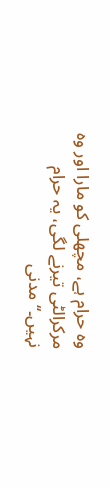وہ حرام ہے، مچھلی کو مارا اور وہ مرکرالٹی تیرنے لگی، یہ حرام نہیں۔‘‘مدنی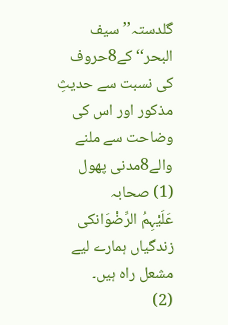گلدستہ’’سیف البحر‘‘کے8حروف کی نسبت سے حدیثِ مذکور اور اس کی وضاحت سے ملنے والے8مدنی پھول
(1) صحابہ
عَلَیْہِمُ الرِّضْوَانکی زندگیاں ہمارے لیے مشعل راہ ہیں۔
(2)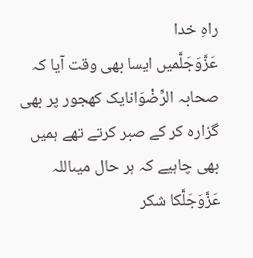راہِ خدا
عَزَّوَجَلَّمیں ایسا بھی وقت آیا کہ صحابہ الرِّضْوَانایک کھجور پر بھی گزارہ کر کے صبر کرتے تھے ہمیں بھی چاہیے کہ ہر حال میںاللہ عَزَّوَجَلَّکا شکر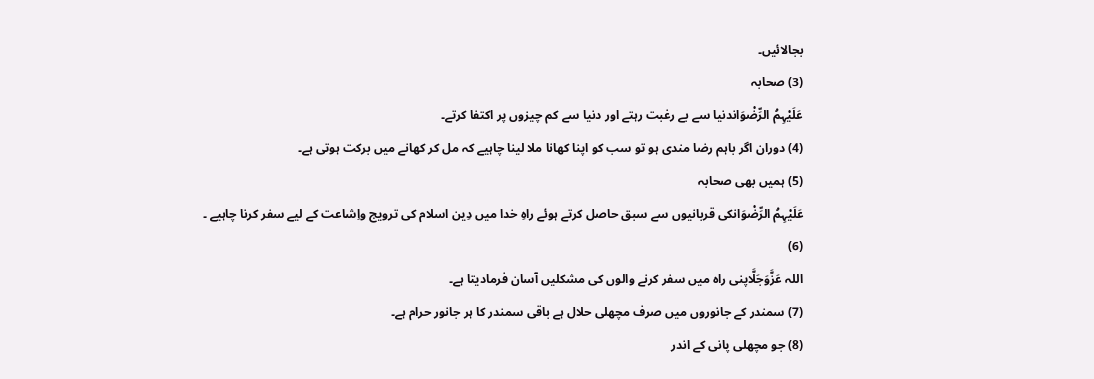بجالائیں۔
(3) صحابہ
عَلَیْہِمُ الرِّضْوَاندنیا سے بے رغبت رہتے اور دنیا سے کم چیزوں پر اکتفا کرتے۔
(4) دوران اگر باہم رضا مندی ہو تو سب کو اپنا کھانا ملا لینا چاہیے کہ مل کر کھانے میں برکت ہوتی ہے۔
(5) ہمیں بھی صحابہ
عَلَیْہِمُ الرِّضْوَانکی قربانیوں سے سبق حاصل کرتے ہوئے راہِ خدا میں دِین اسلام کی ترویج واِشاعت کے لیے سفر کرنا چاہیے ۔
(6)
اللہ عَزَّوَجَلَّاپنی راہ میں سفر کرنے والوں کی مشکلیں آسان فرمادیتا ہے۔
(7) سمندر کے جانوروں میں صرف مچھلی حلال ہے باقی سمندر کا ہر جانور حرام ہے۔
(8) جو مچھلی پانی کے اندر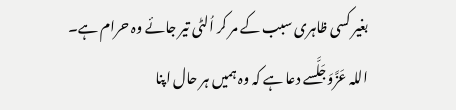بغیر کسی ظاہری سبب کے مر کر اُلٹی تیر جائے وہ حرام ہے۔
اللہ عَزَّوَجَلَّسے دعا ہے کہ وہ ہمیں ہر حال اپنا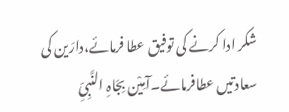شکر ادا کرنے کی توفیق عطا فرمائے،دارَین کی سعادتیں عطافرمائے۔آمِیْن بِجَاہِ النَّبِیِّ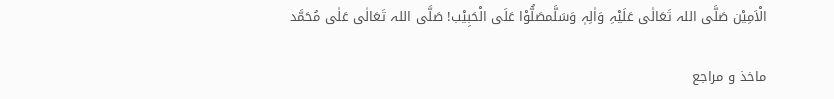الْاَمِیْن صَلَّی اللہ تَعَالٰی عَلَیْہِ وَاٰلِہٖ وَسَلَّمصَلُّوْا عَلَی الْحَبِیْب! صَلَّی اللہ تَعَالٰی عَلٰی مُحَمَّد

ماخذ و مراجع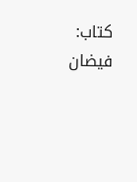کتاب: فیضان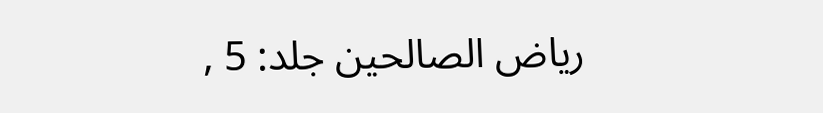ریاض الصالحین جلد: 5 ,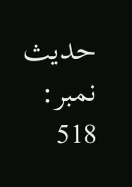حدیث نمبر: 518